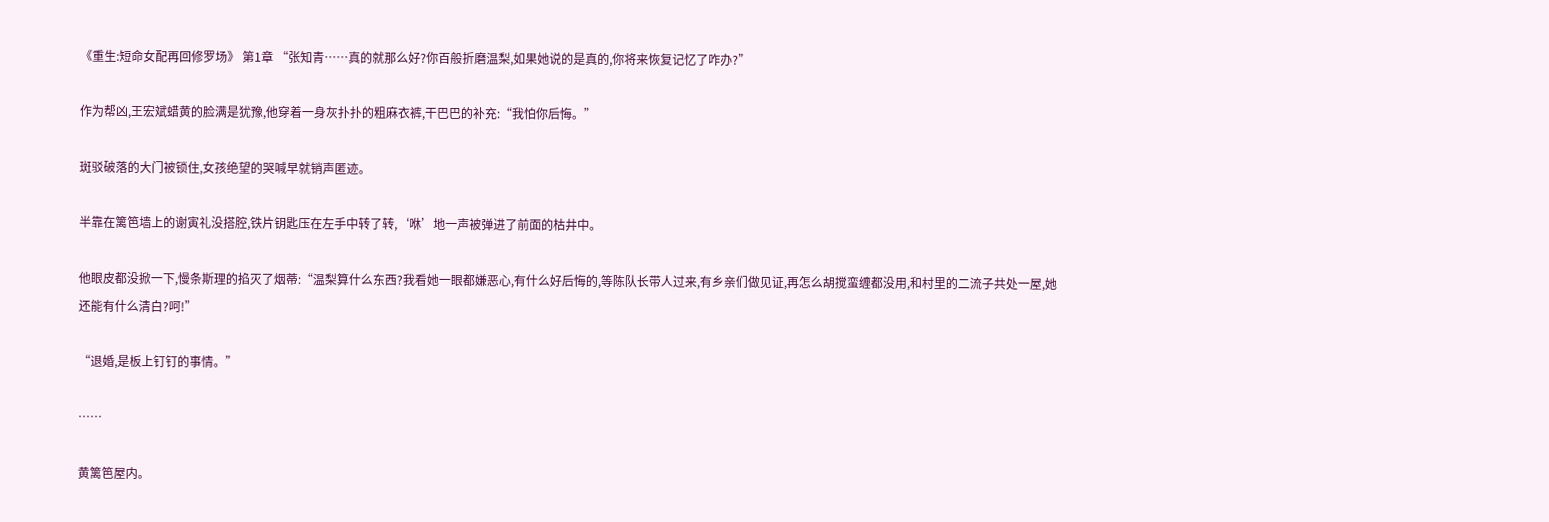《重生:短命女配再回修罗场》 第1章 “张知青……真的就那么好?你百般折磨温梨,如果她说的是真的,你将来恢复记忆了咋办?”

作为帮凶,王宏斌蜡黄的脸满是犹豫,他穿着一身灰扑扑的粗麻衣裤,干巴巴的补充:“我怕你后悔。”

斑驳破落的大门被锁住,女孩绝望的哭喊早就销声匿迹。

半靠在篱笆墙上的谢寅礼没搭腔,铁片钥匙压在左手中转了转,‘咻’地一声被弹进了前面的枯井中。

他眼皮都没掀一下,慢条斯理的掐灭了烟蒂:“温梨算什么东西?我看她一眼都嫌恶心,有什么好后悔的,等陈队长带人过来,有乡亲们做见证,再怎么胡搅蛮缠都没用,和村里的二流子共处一屋,她还能有什么清白?呵!”

“退婚,是板上钉钉的事情。”

……

黄篱笆屋内。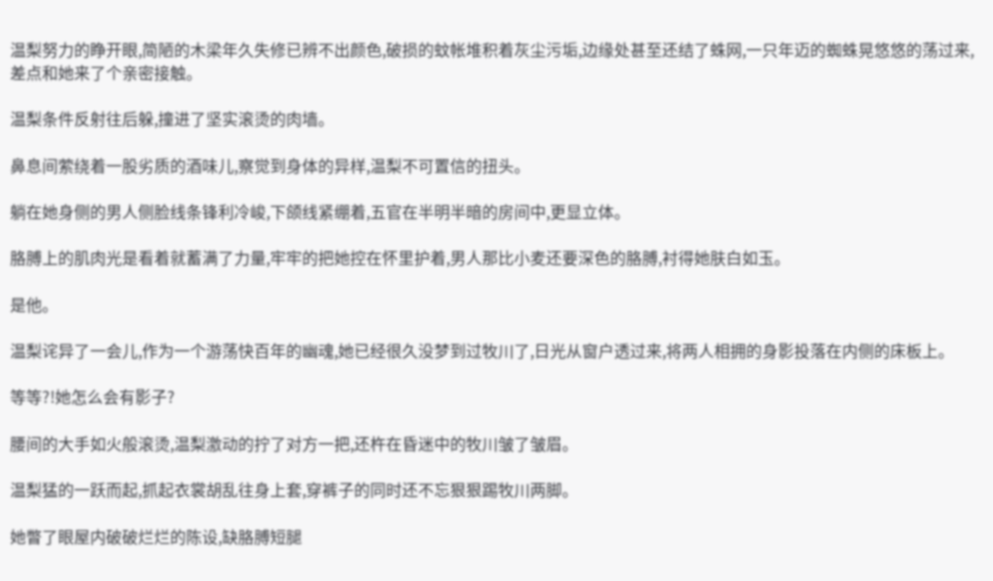温梨努力的睁开眼,简陋的木梁年久失修已辨不出颜色,破损的蚊帐堆积着灰尘污垢,边缘处甚至还结了蛛网,一只年迈的蜘蛛晃悠悠的荡过来,差点和她来了个亲密接触。

温梨条件反射往后躲,撞进了坚实滚烫的肉墙。

鼻息间萦绕着一股劣质的酒味儿,察觉到身体的异样,温梨不可置信的扭头。

躺在她身侧的男人侧脸线条锋利冷峻,下颌线紧绷着,五官在半明半暗的房间中,更显立体。

胳膊上的肌肉光是看着就蓄满了力量,牢牢的把她控在怀里护着,男人那比小麦还要深色的胳膊,衬得她肤白如玉。

是他。

温梨诧异了一会儿,作为一个游荡快百年的幽魂,她已经很久没梦到过牧川了,日光从窗户透过来,将两人相拥的身影投落在内侧的床板上。

等等?!她怎么会有影子?

腰间的大手如火般滚烫,温梨激动的拧了对方一把,还杵在昏迷中的牧川皱了皱眉。

温梨猛的一跃而起,抓起衣裳胡乱往身上套,穿裤子的同时还不忘狠狠踢牧川两脚。

她瞥了眼屋内破破烂烂的陈设,缺胳膊短腿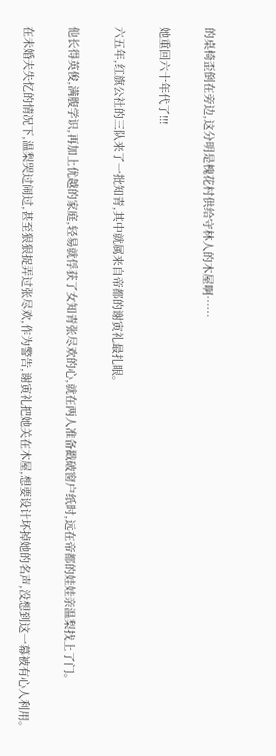的桌椅歪倒在旁边,这分明是槐花村供给守林人的木屋啊……

她重回六十年代了!!!

六五年,红旗公社的三队来了一批知青,其中就属来自帝都的谢寅礼最扎眼。

他长得英俊,满腹学识,再加上优越的家庭,轻易就俘获了女知青张尽欢的心,就在两人准备戳破窗户纸时,远在帝都的娃娃亲温梨找上了门。

在未婚夫失忆的情况下,温梨哭过闹过,甚至狠狠捉弄过张尽欢,作为警告,谢寅礼把她关在木屋,想要设计坏掉她的名声,没想到这一幕被有心人利用。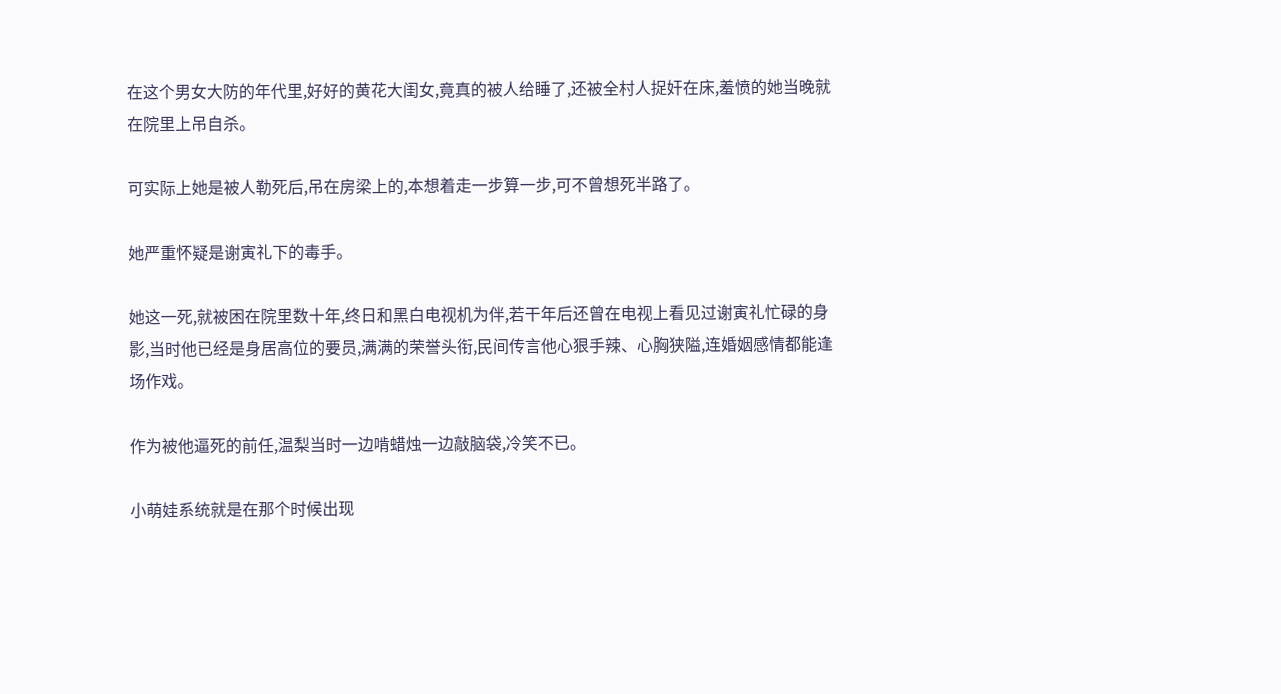在这个男女大防的年代里,好好的黄花大闺女,竟真的被人给睡了,还被全村人捉奸在床,羞愤的她当晚就在院里上吊自杀。

可实际上她是被人勒死后,吊在房梁上的,本想着走一步算一步,可不曾想死半路了。

她严重怀疑是谢寅礼下的毒手。

她这一死,就被困在院里数十年,终日和黑白电视机为伴,若干年后还曾在电视上看见过谢寅礼忙碌的身影,当时他已经是身居高位的要员,满满的荣誉头衔,民间传言他心狠手辣、心胸狭隘,连婚姻感情都能逢场作戏。

作为被他逼死的前任,温梨当时一边啃蜡烛一边敲脑袋,冷笑不已。

小萌娃系统就是在那个时候出现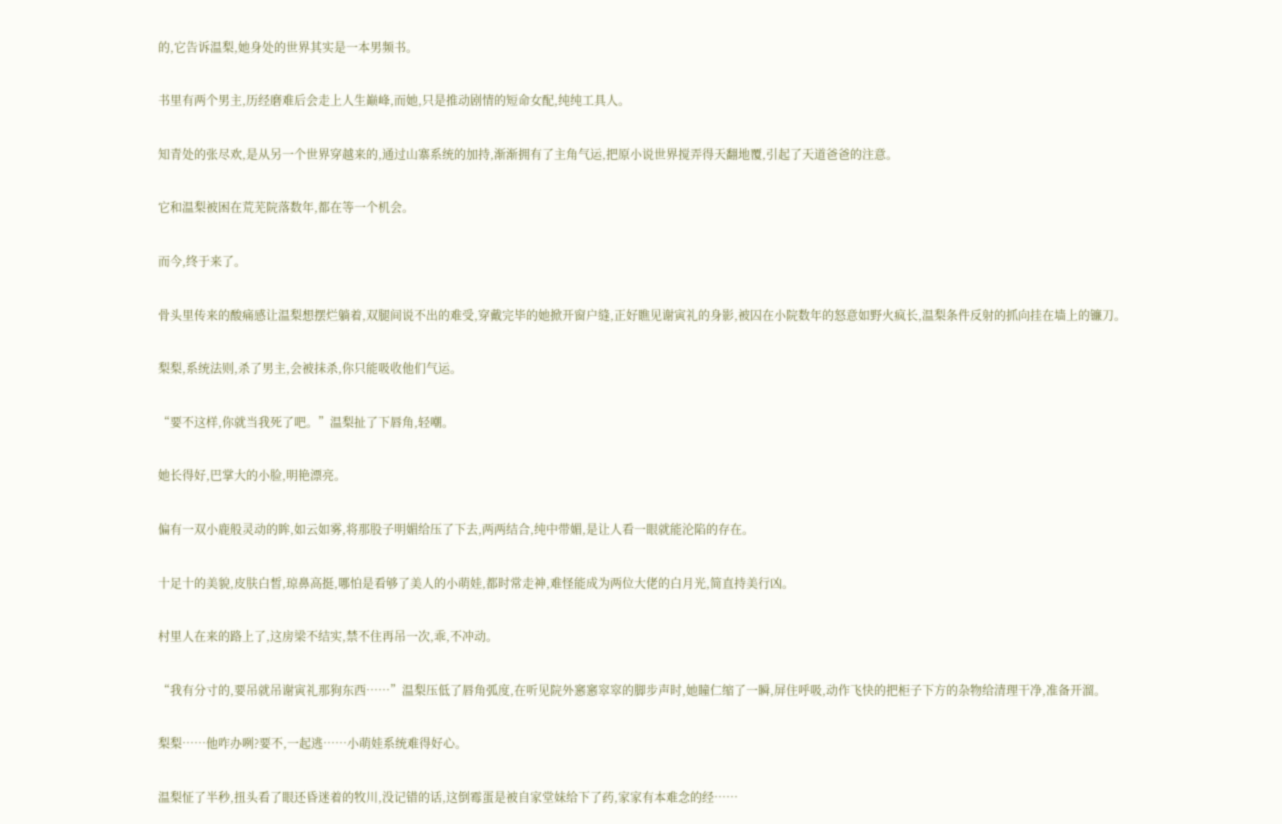的,它告诉温梨,她身处的世界其实是一本男频书。

书里有两个男主,历经磨难后会走上人生巅峰,而她,只是推动剧情的短命女配,纯纯工具人。

知青处的张尽欢,是从另一个世界穿越来的,通过山寨系统的加持,渐渐拥有了主角气运,把原小说世界搅弄得天翻地覆,引起了天道爸爸的注意。

它和温梨被困在荒芜院落数年,都在等一个机会。

而今,终于来了。

骨头里传来的酸痛感让温梨想摆烂躺着,双腿间说不出的难受,穿戴完毕的她掀开窗户缝,正好瞧见谢寅礼的身影,被囚在小院数年的怒意如野火疯长,温梨条件反射的抓向挂在墙上的镰刀。

梨梨,系统法则,杀了男主,会被抹杀,你只能吸收他们气运。

“要不这样,你就当我死了吧。”温梨扯了下唇角,轻嘲。

她长得好,巴掌大的小脸,明艳漂亮。

偏有一双小鹿般灵动的眸,如云如雾,将那股子明媚给压了下去,两两结合,纯中带媚,是让人看一眼就能沦陷的存在。

十足十的美貌,皮肤白皙,琼鼻高挺,哪怕是看够了美人的小萌娃,都时常走神,难怪能成为两位大佬的白月光,简直持美行凶。

村里人在来的路上了,这房梁不结实,禁不住再吊一次,乖,不冲动。

“我有分寸的,要吊就吊谢寅礼那狗东西……”温梨压低了唇角弧度,在听见院外窸窸窣窣的脚步声时,她瞳仁缩了一瞬,屏住呼吸,动作飞快的把柜子下方的杂物给清理干净,准备开溜。

梨梨……他咋办咧?要不,一起逃……小萌娃系统难得好心。

温梨怔了半秒,扭头看了眼还昏迷着的牧川,没记错的话,这倒霉蛋是被自家堂妹给下了药,家家有本难念的经……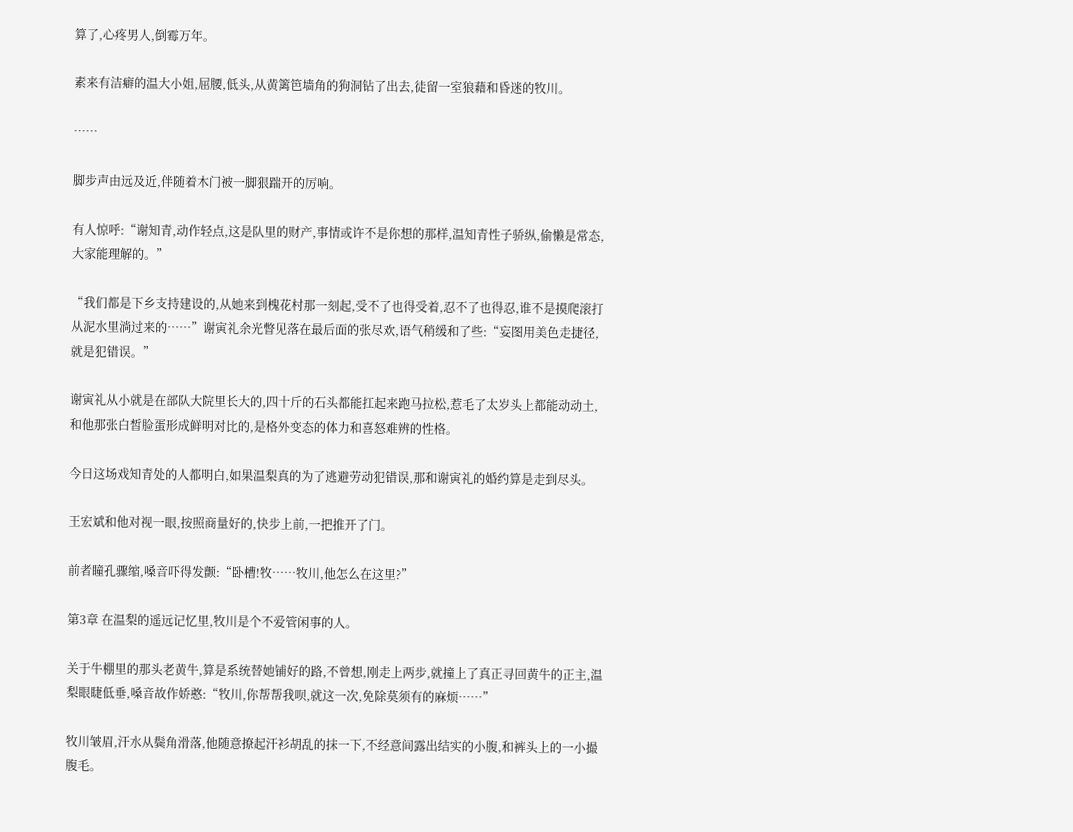算了,心疼男人,倒霉万年。

素来有洁癖的温大小姐,屈腰,低头,从黄篱笆墙角的狗洞钻了出去,徒留一室狼藉和昏迷的牧川。

……

脚步声由远及近,伴随着木门被一脚狠踹开的厉响。

有人惊呼:“谢知青,动作轻点,这是队里的财产,事情或许不是你想的那样,温知青性子骄纵,偷懒是常态,大家能理解的。”

“我们都是下乡支持建设的,从她来到槐花村那一刻起,受不了也得受着,忍不了也得忍,谁不是摸爬滚打从泥水里淌过来的……”谢寅礼余光瞥见落在最后面的张尽欢,语气稍缓和了些:“妄图用美色走捷径,就是犯错误。”

谢寅礼从小就是在部队大院里长大的,四十斤的石头都能扛起来跑马拉松,惹毛了太岁头上都能动动土,和他那张白皙脸蛋形成鲜明对比的,是格外变态的体力和喜怒难辨的性格。

今日这场戏知青处的人都明白,如果温梨真的为了逃避劳动犯错误,那和谢寅礼的婚约算是走到尽头。

王宏斌和他对视一眼,按照商量好的,快步上前,一把推开了门。

前者瞳孔骤缩,嗓音吓得发颤:“卧槽!牧……牧川,他怎么在这里?”

第3章 在温梨的遥远记忆里,牧川是个不爱管闲事的人。

关于牛棚里的那头老黄牛,算是系统替她铺好的路,不曾想,刚走上两步,就撞上了真正寻回黄牛的正主,温梨眼睫低垂,嗓音故作娇憨:“牧川,你帮帮我呗,就这一次,免除莫须有的麻烦……”

牧川皱眉,汗水从鬓角滑落,他随意撩起汗衫胡乱的抹一下,不经意间露出结实的小腹,和裤头上的一小撮腹毛。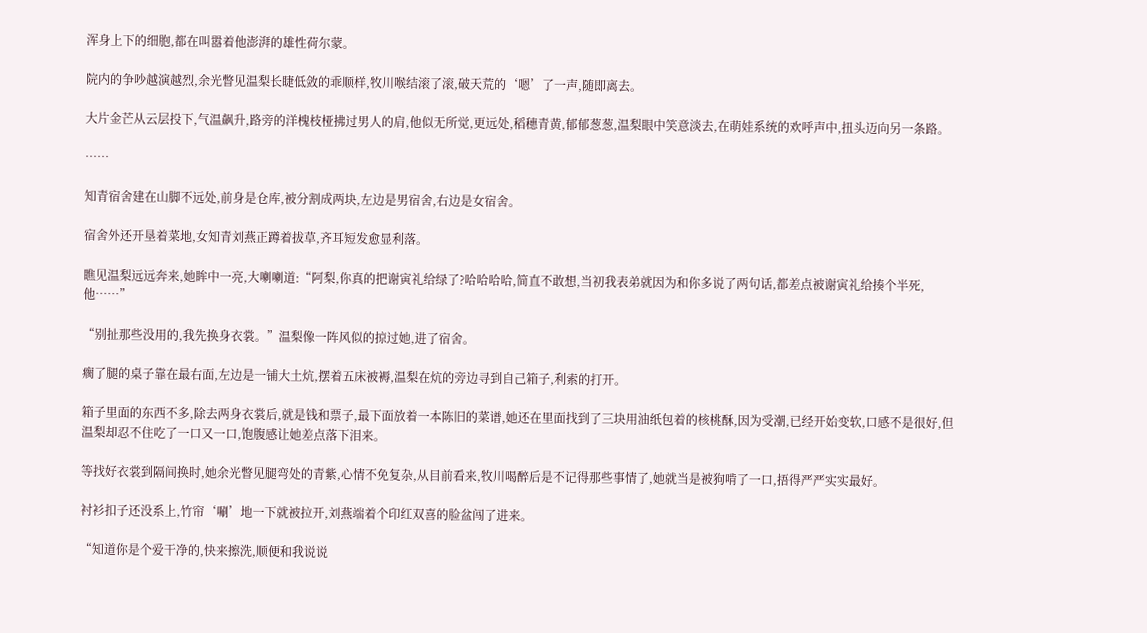浑身上下的细胞,都在叫嚣着他澎湃的雄性荷尔蒙。

院内的争吵越演越烈,余光瞥见温梨长睫低敛的乖顺样,牧川喉结滚了滚,破天荒的‘嗯’了一声,随即离去。

大片金芒从云层投下,气温飙升,路旁的洋槐枝桠拂过男人的肩,他似无所觉,更远处,稻穗青黄,郁郁葱葱,温梨眼中笑意淡去,在萌娃系统的欢呼声中,扭头迈向另一条路。

……

知青宿舍建在山脚不远处,前身是仓库,被分割成两块,左边是男宿舍,右边是女宿舍。

宿舍外还开垦着菜地,女知青刘燕正蹲着拔草,齐耳短发愈显利落。

瞧见温梨远远奔来,她眸中一亮,大喇喇道:“阿梨,你真的把谢寅礼给绿了?哈哈哈哈,简直不敢想,当初我表弟就因为和你多说了两句话,都差点被谢寅礼给揍个半死,他……”

“别扯那些没用的,我先换身衣裳。”温梨像一阵风似的掠过她,进了宿舍。

瘸了腿的桌子靠在最右面,左边是一铺大土炕,摆着五床被褥,温梨在炕的旁边寻到自己箱子,利索的打开。

箱子里面的东西不多,除去两身衣裳后,就是钱和票子,最下面放着一本陈旧的菜谱,她还在里面找到了三块用油纸包着的核桃酥,因为受潮,已经开始变软,口感不是很好,但温梨却忍不住吃了一口又一口,饱腹感让她差点落下泪来。

等找好衣裳到隔间换时,她余光瞥见腿弯处的青紫,心情不免复杂,从目前看来,牧川喝醉后是不记得那些事情了,她就当是被狗啃了一口,捂得严严实实最好。

衬衫扣子还没系上,竹帘‘唰’地一下就被拉开,刘燕端着个印红双喜的脸盆闯了进来。

“知道你是个爱干净的,快来擦洗,顺便和我说说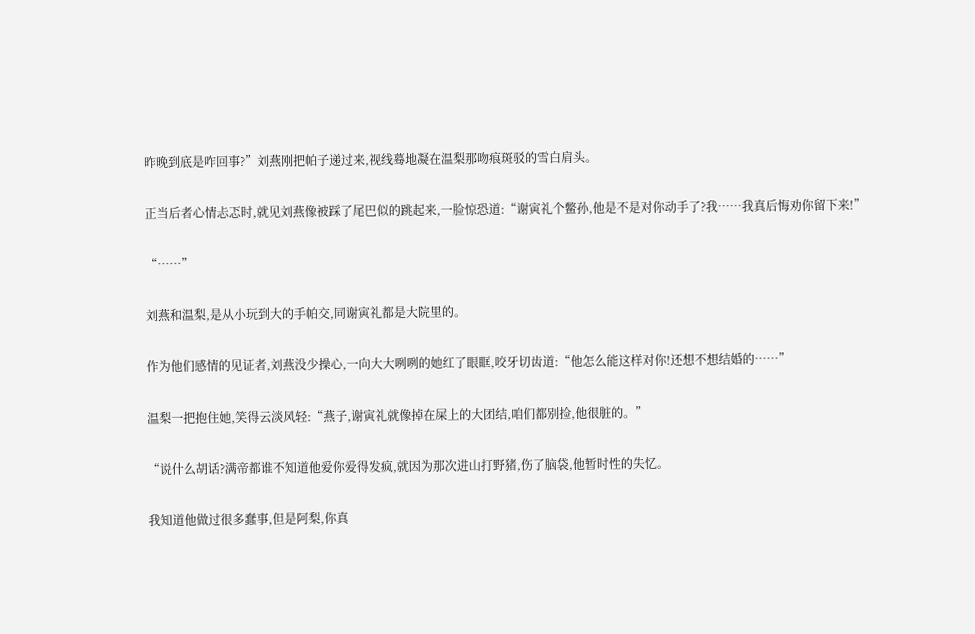昨晚到底是咋回事?”刘燕刚把帕子递过来,视线蓦地凝在温梨那吻痕斑驳的雪白肩头。

正当后者心情忐忑时,就见刘燕像被踩了尾巴似的跳起来,一脸惊恐道:“谢寅礼个鳖孙,他是不是对你动手了?我……我真后悔劝你留下来!”

“……”

刘燕和温梨,是从小玩到大的手帕交,同谢寅礼都是大院里的。

作为他们感情的见证者,刘燕没少操心,一向大大咧咧的她红了眼眶,咬牙切齿道:“他怎么能这样对你!还想不想结婚的……”

温梨一把抱住她,笑得云淡风轻:“燕子,谢寅礼就像掉在屎上的大团结,咱们都别捡,他很脏的。”

“说什么胡话?满帝都谁不知道他爱你爱得发疯,就因为那次进山打野猪,伤了脑袋,他暂时性的失忆。

我知道他做过很多蠢事,但是阿梨,你真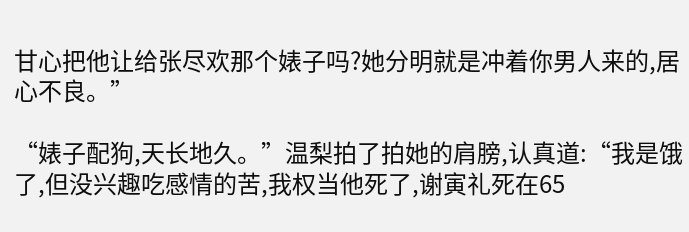甘心把他让给张尽欢那个婊子吗?她分明就是冲着你男人来的,居心不良。”

“婊子配狗,天长地久。”温梨拍了拍她的肩膀,认真道:“我是饿了,但没兴趣吃感情的苦,我权当他死了,谢寅礼死在65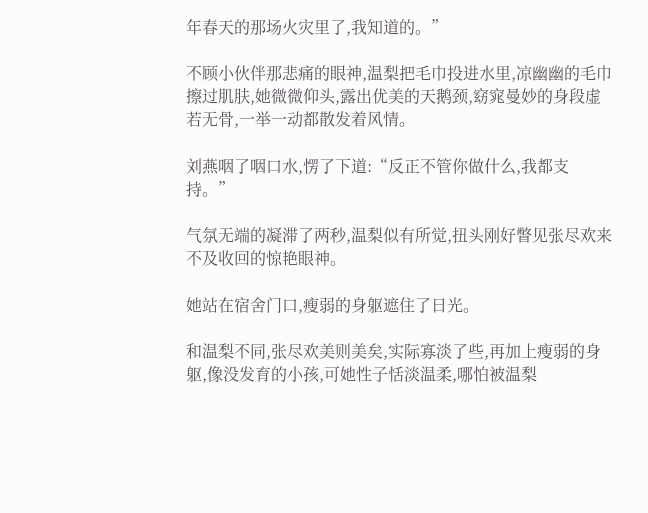年春天的那场火灾里了,我知道的。”

不顾小伙伴那悲痛的眼神,温梨把毛巾投进水里,凉幽幽的毛巾擦过肌肤,她微微仰头,露出优美的天鹅颈,窈窕曼妙的身段虚若无骨,一举一动都散发着风情。

刘燕咽了咽口水,愣了下道:“反正不管你做什么,我都支持。”

气氛无端的凝滞了两秒,温梨似有所觉,扭头刚好瞥见张尽欢来不及收回的惊艳眼神。

她站在宿舍门口,瘦弱的身躯遮住了日光。

和温梨不同,张尽欢美则美矣,实际寡淡了些,再加上瘦弱的身躯,像没发育的小孩,可她性子恬淡温柔,哪怕被温梨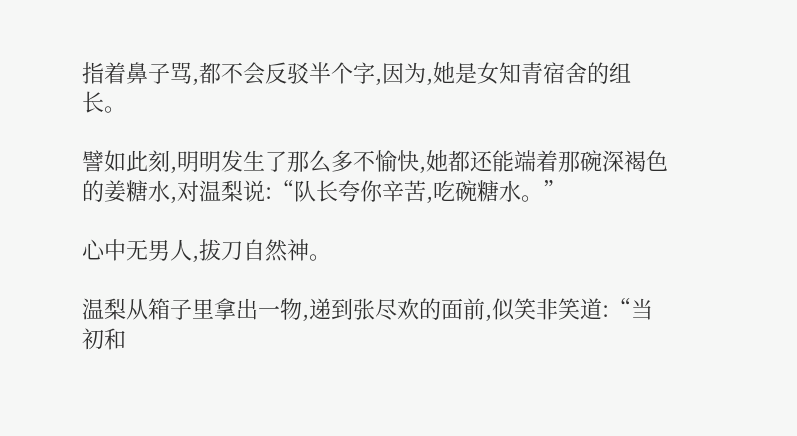指着鼻子骂,都不会反驳半个字,因为,她是女知青宿舍的组长。

譬如此刻,明明发生了那么多不愉快,她都还能端着那碗深褐色的姜糖水,对温梨说:“队长夸你辛苦,吃碗糖水。”

心中无男人,拔刀自然神。

温梨从箱子里拿出一物,递到张尽欢的面前,似笑非笑道:“当初和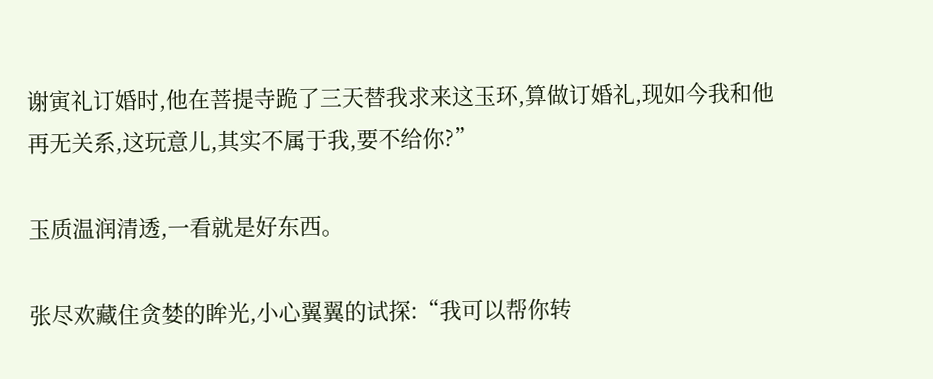谢寅礼订婚时,他在菩提寺跪了三天替我求来这玉环,算做订婚礼,现如今我和他再无关系,这玩意儿,其实不属于我,要不给你?”

玉质温润清透,一看就是好东西。

张尽欢藏住贪婪的眸光,小心翼翼的试探:“我可以帮你转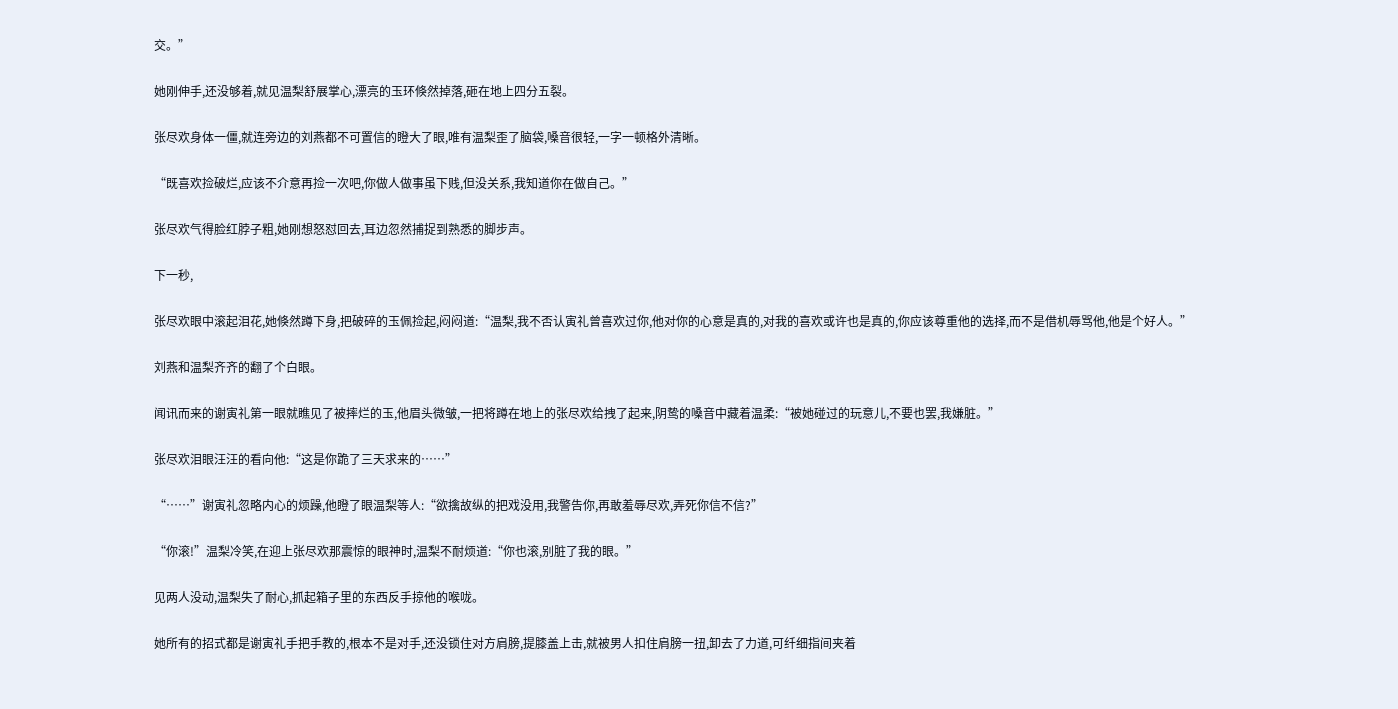交。”

她刚伸手,还没够着,就见温梨舒展掌心,漂亮的玉环倏然掉落,砸在地上四分五裂。

张尽欢身体一僵,就连旁边的刘燕都不可置信的瞪大了眼,唯有温梨歪了脑袋,嗓音很轻,一字一顿格外清晰。

“既喜欢捡破烂,应该不介意再捡一次吧,你做人做事虽下贱,但没关系,我知道你在做自己。”

张尽欢气得脸红脖子粗,她刚想怒怼回去,耳边忽然捕捉到熟悉的脚步声。

下一秒,

张尽欢眼中滚起泪花,她倏然蹲下身,把破碎的玉佩捡起,闷闷道:“温梨,我不否认寅礼曾喜欢过你,他对你的心意是真的,对我的喜欢或许也是真的,你应该尊重他的选择,而不是借机辱骂他,他是个好人。”

刘燕和温梨齐齐的翻了个白眼。

闻讯而来的谢寅礼第一眼就瞧见了被摔烂的玉,他眉头微皱,一把将蹲在地上的张尽欢给拽了起来,阴鸷的嗓音中藏着温柔:“被她碰过的玩意儿,不要也罢,我嫌脏。”

张尽欢泪眼汪汪的看向他:“这是你跪了三天求来的……”

“……”谢寅礼忽略内心的烦躁,他瞪了眼温梨等人:“欲擒故纵的把戏没用,我警告你,再敢羞辱尽欢,弄死你信不信?”

“你滚!”温梨冷笑,在迎上张尽欢那震惊的眼神时,温梨不耐烦道:“你也滚,别脏了我的眼。”

见两人没动,温梨失了耐心,抓起箱子里的东西反手掠他的喉咙。

她所有的招式都是谢寅礼手把手教的,根本不是对手,还没锁住对方肩膀,提膝盖上击,就被男人扣住肩膀一扭,卸去了力道,可纤细指间夹着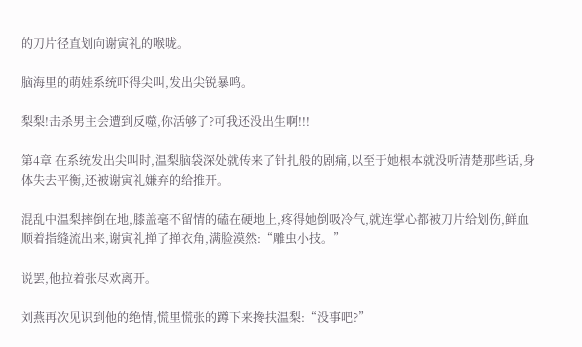的刀片径直划向谢寅礼的喉咙。

脑海里的萌娃系统吓得尖叫,发出尖锐暴鸣。

梨梨!击杀男主会遭到反噬,你活够了?可我还没出生啊!!!

第4章 在系统发出尖叫时,温梨脑袋深处就传来了针扎般的剧痛,以至于她根本就没听清楚那些话,身体失去平衡,还被谢寅礼嫌弃的给推开。

混乱中温梨摔倒在地,膝盖毫不留情的磕在硬地上,疼得她倒吸冷气,就连掌心都被刀片给划伤,鲜血顺着指缝流出来,谢寅礼掸了掸衣角,满脸漠然:“雕虫小技。”

说罢,他拉着张尽欢离开。

刘燕再次见识到他的绝情,慌里慌张的蹲下来搀扶温梨:“没事吧?”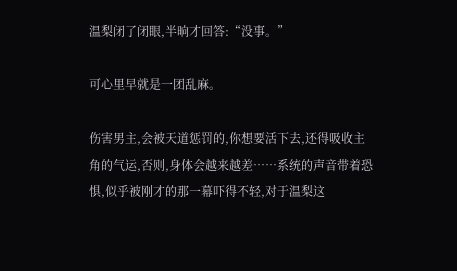温梨闭了闭眼,半晌才回答:“没事。”

可心里早就是一团乱麻。

伤害男主,会被天道惩罚的,你想要活下去,还得吸收主角的气运,否则,身体会越来越差……系统的声音带着恐惧,似乎被刚才的那一幕吓得不轻,对于温梨这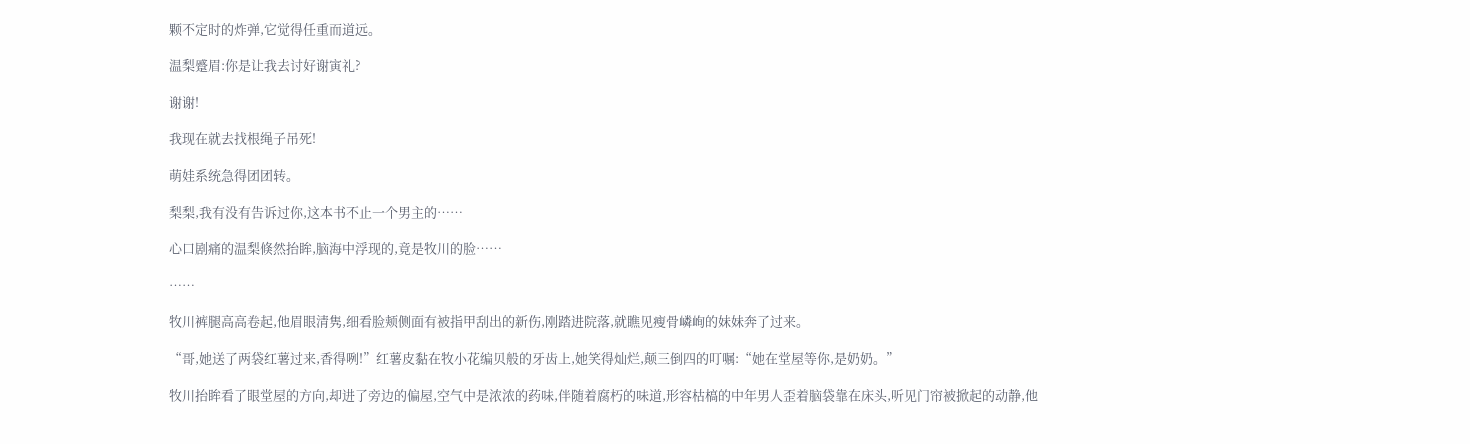颗不定时的炸弹,它觉得任重而道远。

温梨蹙眉:你是让我去讨好谢寅礼?

谢谢!

我现在就去找根绳子吊死!

萌娃系统急得团团转。

梨梨,我有没有告诉过你,这本书不止一个男主的……

心口剧痛的温梨倏然抬眸,脑海中浮现的,竟是牧川的脸……

……

牧川裤腿高高卷起,他眉眼清隽,细看脸颊侧面有被指甲刮出的新伤,刚踏进院落,就瞧见瘦骨嶙峋的妹妹奔了过来。

“哥,她送了两袋红薯过来,香得咧!”红薯皮黏在牧小花编贝般的牙齿上,她笑得灿烂,颠三倒四的叮嘱:“她在堂屋等你,是奶奶。”

牧川抬眸看了眼堂屋的方向,却进了旁边的偏屋,空气中是浓浓的药味,伴随着腐朽的味道,形容枯槁的中年男人歪着脑袋靠在床头,听见门帘被掀起的动静,他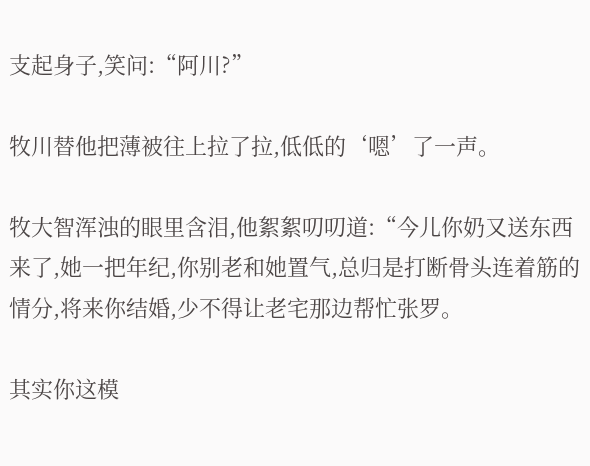支起身子,笑问:“阿川?”

牧川替他把薄被往上拉了拉,低低的‘嗯’了一声。

牧大智浑浊的眼里含泪,他絮絮叨叨道:“今儿你奶又送东西来了,她一把年纪,你别老和她置气,总归是打断骨头连着筋的情分,将来你结婚,少不得让老宅那边帮忙张罗。

其实你这模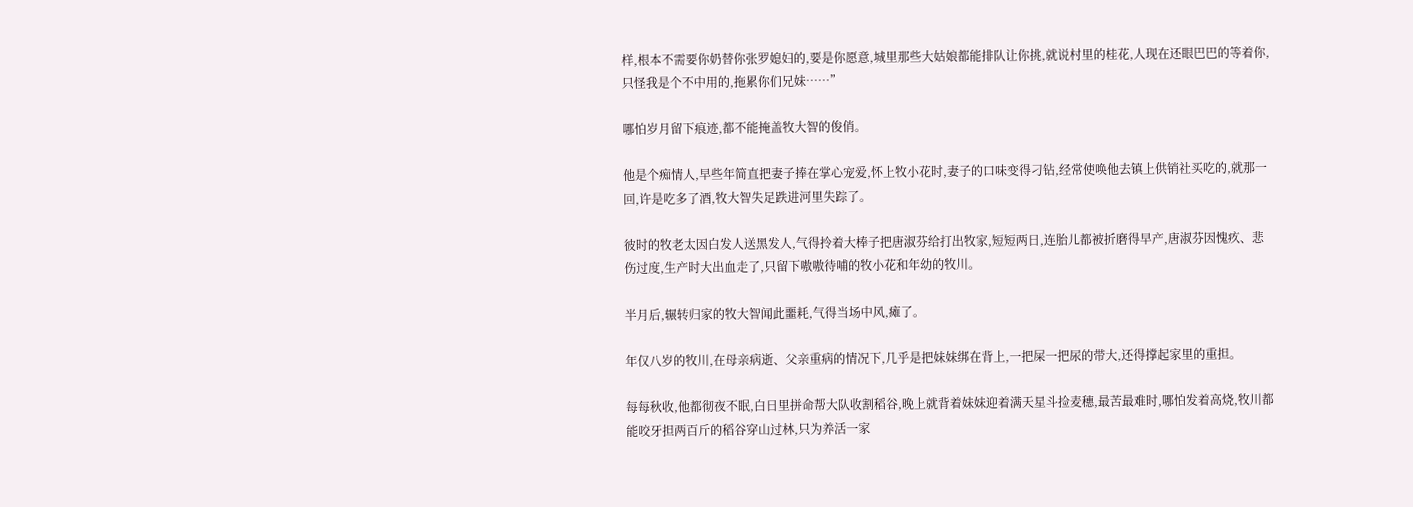样,根本不需要你奶替你张罗媳妇的,要是你愿意,城里那些大姑娘都能排队让你挑,就说村里的桂花,人现在还眼巴巴的等着你,只怪我是个不中用的,拖累你们兄妹……”

哪怕岁月留下痕迹,都不能掩盖牧大智的俊俏。

他是个痴情人,早些年简直把妻子捧在掌心宠爱,怀上牧小花时,妻子的口味变得刁钻,经常使唤他去镇上供销社买吃的,就那一回,许是吃多了酒,牧大智失足跌进河里失踪了。

彼时的牧老太因白发人送黑发人,气得拎着大棒子把唐淑芬给打出牧家,短短两日,连胎儿都被折磨得早产,唐淑芬因愧疚、悲伤过度,生产时大出血走了,只留下嗷嗷待哺的牧小花和年幼的牧川。

半月后,辗转归家的牧大智闻此噩耗,气得当场中风,瘫了。

年仅八岁的牧川,在母亲病逝、父亲重病的情况下,几乎是把妹妹绑在背上,一把屎一把尿的带大,还得撑起家里的重担。

每每秋收,他都彻夜不眠,白日里拼命帮大队收割稻谷,晚上就背着妹妹迎着满天星斗捡麦穗,最苦最难时,哪怕发着高烧,牧川都能咬牙担两百斤的稻谷穿山过林,只为养活一家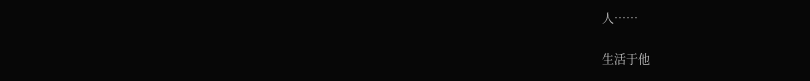人……

生活于他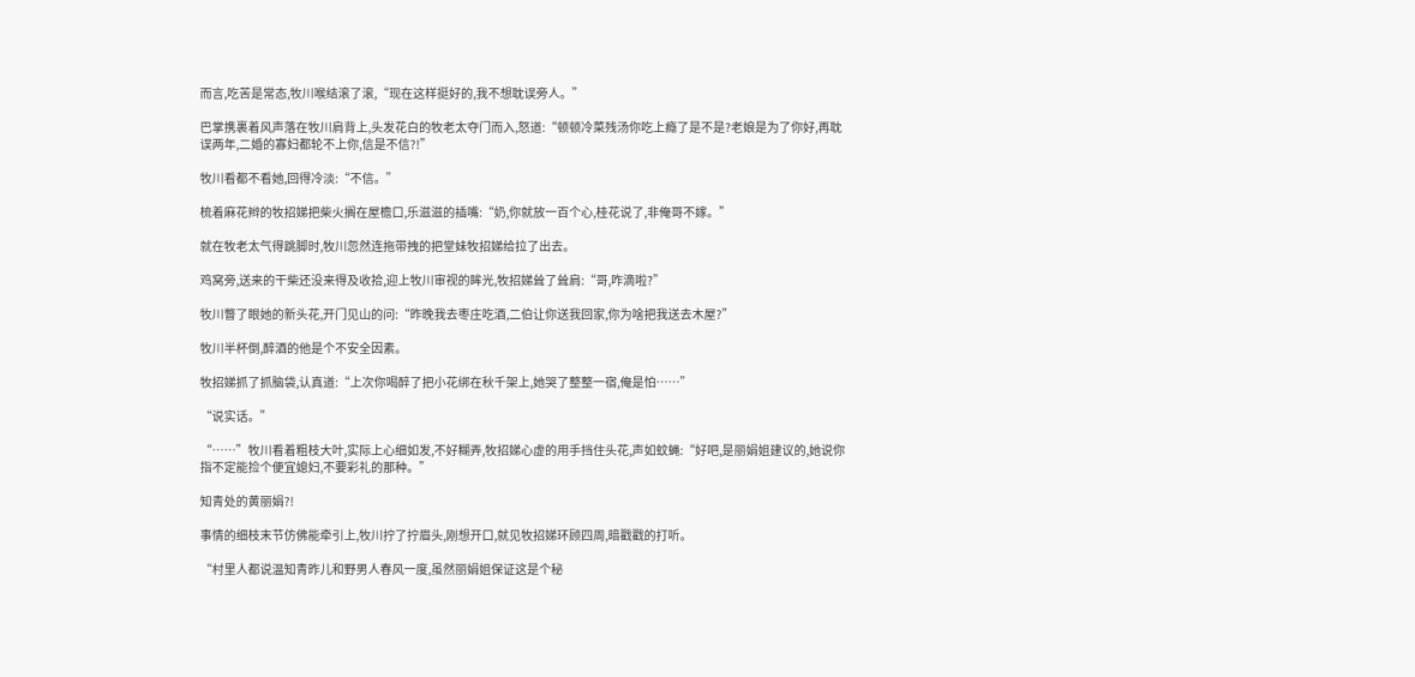而言,吃苦是常态,牧川喉结滚了滚,“现在这样挺好的,我不想耽误旁人。”

巴掌携裹着风声落在牧川肩背上,头发花白的牧老太夺门而入,怒道:“顿顿冷菜残汤你吃上瘾了是不是?老娘是为了你好,再耽误两年,二婚的寡妇都轮不上你,信是不信?!”

牧川看都不看她,回得冷淡:“不信。”

梳着麻花辫的牧招娣把柴火搁在屋檐口,乐滋滋的插嘴:“奶,你就放一百个心,桂花说了,非俺哥不嫁。”

就在牧老太气得跳脚时,牧川忽然连拖带拽的把堂妹牧招娣给拉了出去。

鸡窝旁,送来的干柴还没来得及收拾,迎上牧川审视的眸光,牧招娣耸了耸肩:“哥,咋滴啦?”

牧川瞥了眼她的新头花,开门见山的问:“昨晚我去枣庄吃酒,二伯让你送我回家,你为啥把我送去木屋?”

牧川半杯倒,醉酒的他是个不安全因素。

牧招娣抓了抓脑袋,认真道:“上次你喝醉了把小花绑在秋千架上,她哭了整整一宿,俺是怕……”

“说实话。”

“……”牧川看着粗枝大叶,实际上心细如发,不好糊弄,牧招娣心虚的用手挡住头花,声如蚊蝇:“好吧,是丽娟姐建议的,她说你指不定能捡个便宜媳妇,不要彩礼的那种。”

知青处的黄丽娟?!

事情的细枝末节仿佛能牵引上,牧川拧了拧眉头,刚想开口,就见牧招娣环顾四周,暗戳戳的打听。

“村里人都说温知青昨儿和野男人春风一度,虽然丽娟姐保证这是个秘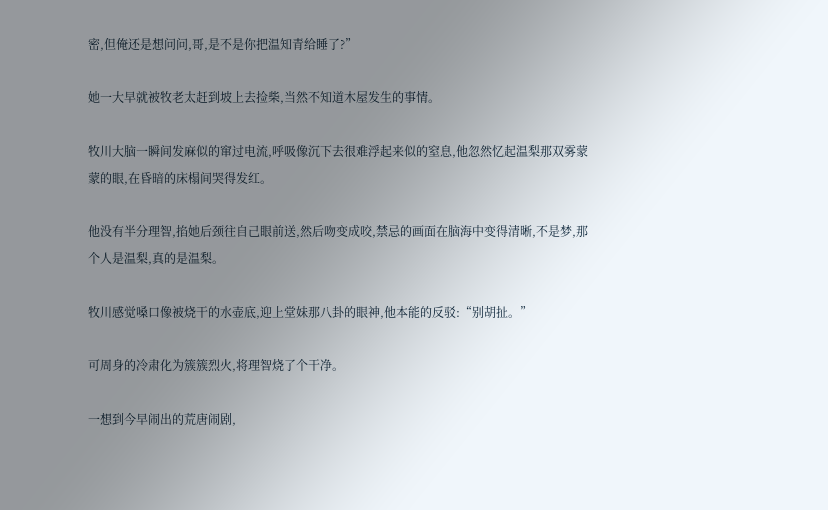密,但俺还是想问问,哥,是不是你把温知青给睡了?”

她一大早就被牧老太赶到坡上去捡柴,当然不知道木屋发生的事情。

牧川大脑一瞬间发麻似的窜过电流,呼吸像沉下去很难浮起来似的窒息,他忽然忆起温梨那双雾蒙蒙的眼,在昏暗的床榻间哭得发红。

他没有半分理智,掐她后颈往自己眼前送,然后吻变成咬,禁忌的画面在脑海中变得清晰,不是梦,那个人是温梨,真的是温梨。

牧川感觉嗓口像被烧干的水壶底,迎上堂妹那八卦的眼神,他本能的反驳:“别胡扯。”

可周身的冷肃化为簇簇烈火,将理智烧了个干净。

一想到今早闹出的荒唐闹剧,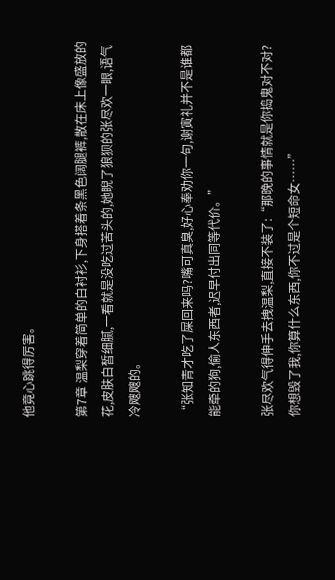他竟心跳得厉害。

第7章 温梨穿着简单的白衬衫,下身搭着条黑色阔腿裤,散在床上像盛放的花,皮肤白皙细腻,一看就是没吃过苦头的,她睨了狼狈的张尽欢一眼,语气冷飕飕的。

“张知青才吃了屎回来吗?嘴可真臭,好心奉劝你一句,谢寅礼并不是谁都能牵的狗,偷人东西者,迟早付出同等代价。”

张尽欢气得伸手去拽温梨,直接不装了:“那晚的事情就是你捣鬼对不对?你想毁了我,你算什么东西,你不过是个短命女……”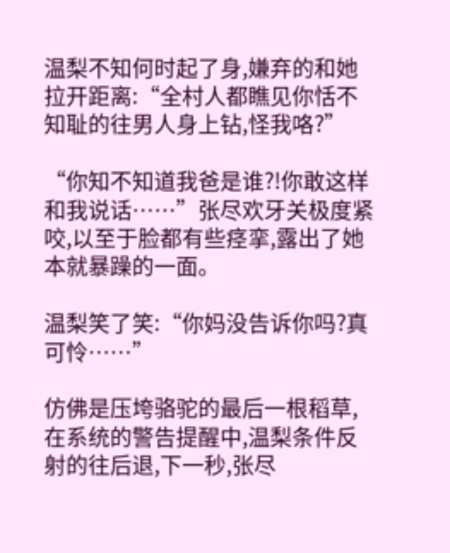温梨不知何时起了身,嫌弃的和她拉开距离:“全村人都瞧见你恬不知耻的往男人身上钻,怪我咯?”

“你知不知道我爸是谁?!你敢这样和我说话……”张尽欢牙关极度紧咬,以至于脸都有些痉挛,露出了她本就暴躁的一面。

温梨笑了笑:“你妈没告诉你吗?真可怜……”

仿佛是压垮骆驼的最后一根稻草,在系统的警告提醒中,温梨条件反射的往后退,下一秒,张尽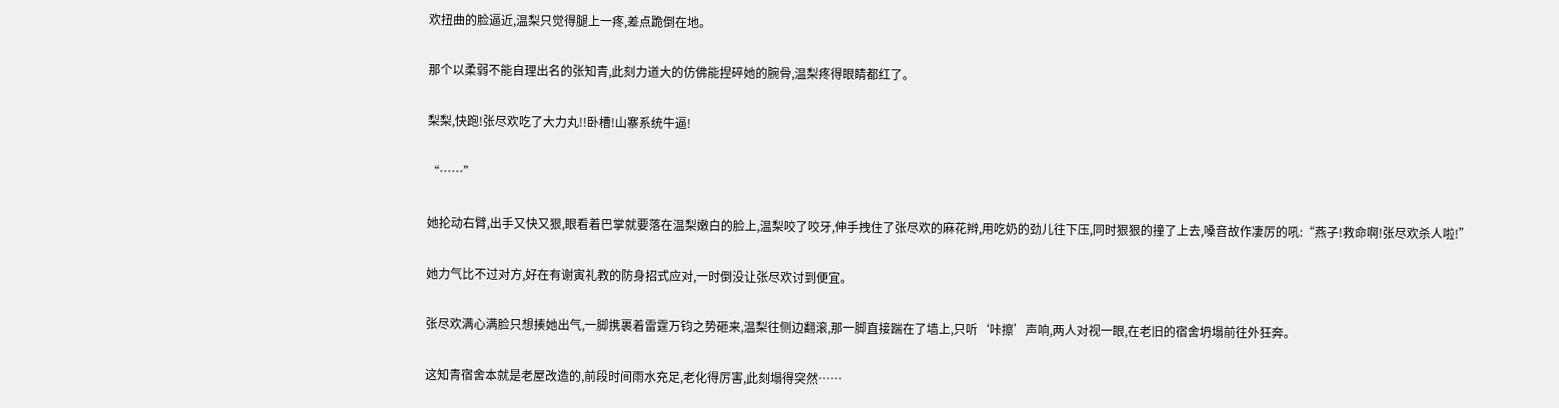欢扭曲的脸逼近,温梨只觉得腿上一疼,差点跪倒在地。

那个以柔弱不能自理出名的张知青,此刻力道大的仿佛能捏碎她的腕骨,温梨疼得眼睛都红了。

梨梨,快跑!张尽欢吃了大力丸!!卧槽!山寨系统牛逼!

“……”

她抡动右臂,出手又快又狠,眼看着巴掌就要落在温梨嫩白的脸上,温梨咬了咬牙,伸手拽住了张尽欢的麻花辫,用吃奶的劲儿往下压,同时狠狠的撞了上去,嗓音故作凄厉的吼:“燕子!救命啊!张尽欢杀人啦!”

她力气比不过对方,好在有谢寅礼教的防身招式应对,一时倒没让张尽欢讨到便宜。

张尽欢满心满脸只想揍她出气,一脚携裹着雷霆万钧之势砸来,温梨往侧边翻滚,那一脚直接踹在了墙上,只听‘咔擦’声响,两人对视一眼,在老旧的宿舍坍塌前往外狂奔。

这知青宿舍本就是老屋改造的,前段时间雨水充足,老化得厉害,此刻塌得突然……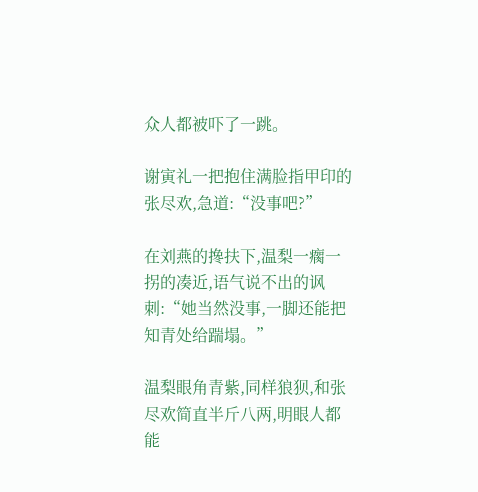众人都被吓了一跳。

谢寅礼一把抱住满脸指甲印的张尽欢,急道:“没事吧?”

在刘燕的搀扶下,温梨一瘸一拐的凑近,语气说不出的讽刺:“她当然没事,一脚还能把知青处给踹塌。”

温梨眼角青紫,同样狼狈,和张尽欢简直半斤八两,明眼人都能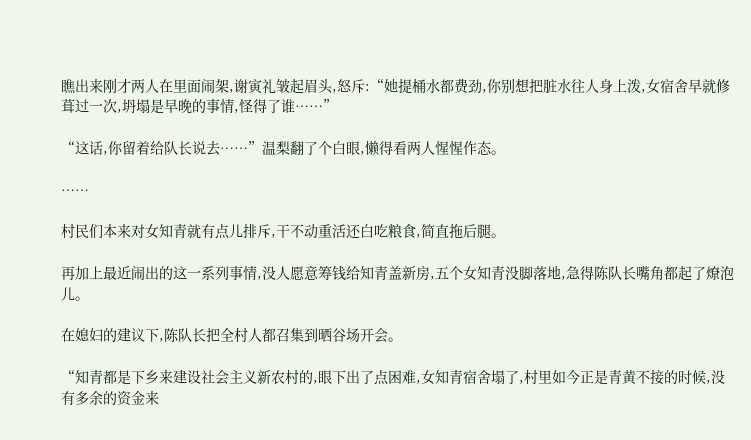瞧出来刚才两人在里面闹架,谢寅礼皱起眉头,怒斥:“她提桶水都费劲,你别想把脏水往人身上泼,女宿舍早就修葺过一次,坍塌是早晚的事情,怪得了谁……”

“这话,你留着给队长说去……”温梨翻了个白眼,懒得看两人惺惺作态。

……

村民们本来对女知青就有点儿排斥,干不动重活还白吃粮食,简直拖后腿。

再加上最近闹出的这一系列事情,没人愿意筹钱给知青盖新房,五个女知青没脚落地,急得陈队长嘴角都起了燎泡儿。

在媳妇的建议下,陈队长把全村人都召集到晒谷场开会。

“知青都是下乡来建设社会主义新农村的,眼下出了点困难,女知青宿舍塌了,村里如今正是青黄不接的时候,没有多余的资金来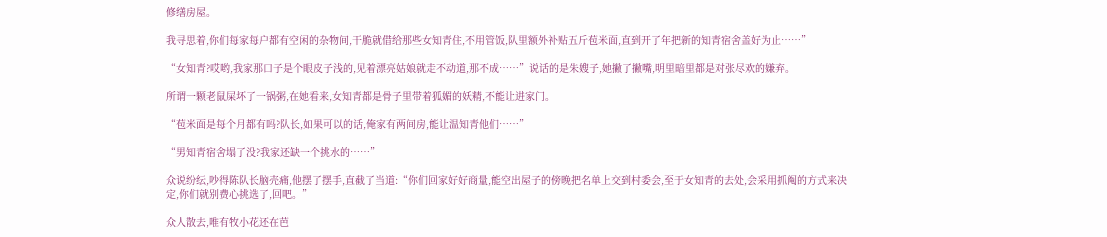修缮房屋。

我寻思着,你们每家每户都有空闲的杂物间,干脆就借给那些女知青住,不用管饭,队里额外补贴五斤苞米面,直到开了年把新的知青宿舍盖好为止……”

“女知青?哎哟,我家那口子是个眼皮子浅的,见着漂亮姑娘就走不动道,那不成……”说话的是朱嫂子,她撇了撇嘴,明里暗里都是对张尽欢的嫌弃。

所谓一颗老鼠屎坏了一锅粥,在她看来,女知青都是骨子里带着狐媚的妖精,不能让进家门。

“苞米面是每个月都有吗?队长,如果可以的话,俺家有两间房,能让温知青他们……”

“男知青宿舍塌了没?我家还缺一个挑水的……”

众说纷纭,吵得陈队长脑壳痛,他摆了摆手,直截了当道:“你们回家好好商量,能空出屋子的傍晚把名单上交到村委会,至于女知青的去处,会采用抓阄的方式来决定,你们就别费心挑选了,回吧。”

众人散去,唯有牧小花还在芭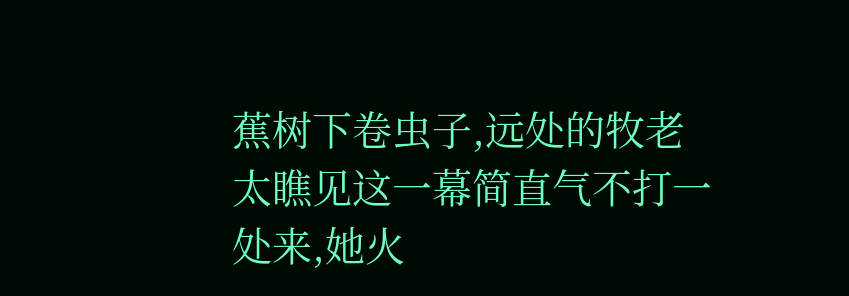蕉树下卷虫子,远处的牧老太瞧见这一幕简直气不打一处来,她火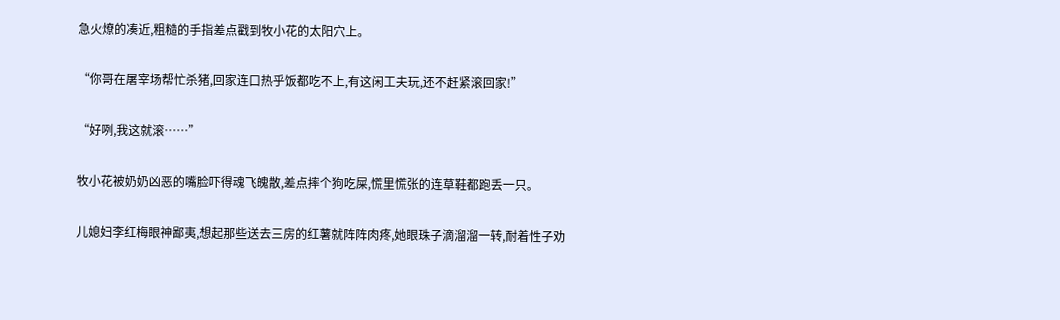急火燎的凑近,粗糙的手指差点戳到牧小花的太阳穴上。

“你哥在屠宰场帮忙杀猪,回家连口热乎饭都吃不上,有这闲工夫玩,还不赶紧滚回家!”

“好咧,我这就滚……”

牧小花被奶奶凶恶的嘴脸吓得魂飞魄散,差点摔个狗吃屎,慌里慌张的连草鞋都跑丢一只。

儿媳妇李红梅眼神鄙夷,想起那些送去三房的红薯就阵阵肉疼,她眼珠子滴溜溜一转,耐着性子劝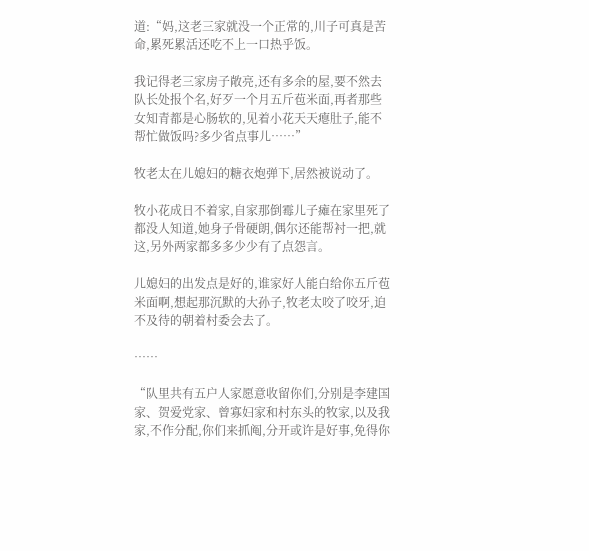道:“妈,这老三家就没一个正常的,川子可真是苦命,累死累活还吃不上一口热乎饭。

我记得老三家房子敞亮,还有多余的屋,要不然去队长处报个名,好歹一个月五斤苞米面,再者那些女知青都是心肠软的,见着小花天天瘪肚子,能不帮忙做饭吗?多少省点事儿……”

牧老太在儿媳妇的糖衣炮弹下,居然被说动了。

牧小花成日不着家,自家那倒霉儿子瘫在家里死了都没人知道,她身子骨硬朗,偶尔还能帮衬一把,就这,另外两家都多多少少有了点怨言。

儿媳妇的出发点是好的,谁家好人能白给你五斤苞米面啊,想起那沉默的大孙子,牧老太咬了咬牙,迫不及待的朝着村委会去了。

……

“队里共有五户人家愿意收留你们,分别是李建国家、贺爱党家、曾寡妇家和村东头的牧家,以及我家,不作分配,你们来抓阄,分开或许是好事,免得你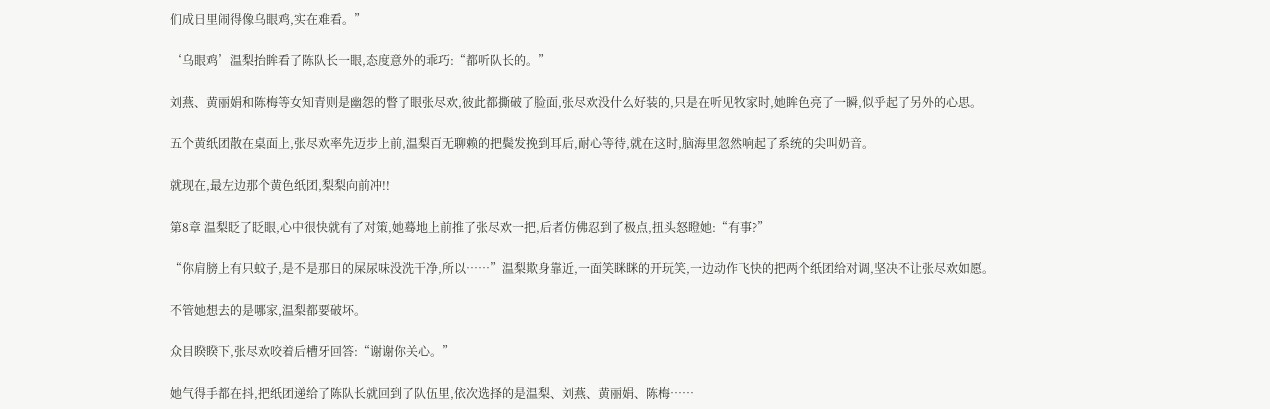们成日里闹得像乌眼鸡,实在难看。”

‘乌眼鸡’温梨抬眸看了陈队长一眼,态度意外的乖巧:“都听队长的。”

刘燕、黄丽娟和陈梅等女知青则是幽怨的瞥了眼张尽欢,彼此都撕破了脸面,张尽欢没什么好装的,只是在听见牧家时,她眸色亮了一瞬,似乎起了另外的心思。

五个黄纸团散在桌面上,张尽欢率先迈步上前,温梨百无聊赖的把鬓发挽到耳后,耐心等待,就在这时,脑海里忽然响起了系统的尖叫奶音。

就现在,最左边那个黄色纸团,梨梨向前冲!!

第8章 温梨眨了眨眼,心中很快就有了对策,她蓦地上前推了张尽欢一把,后者仿佛忍到了极点,扭头怒瞪她:“有事?”

“你肩膀上有只蚊子,是不是那日的屎尿味没洗干净,所以……”温梨欺身靠近,一面笑眯眯的开玩笑,一边动作飞快的把两个纸团给对调,坚决不让张尽欢如愿。

不管她想去的是哪家,温梨都要破坏。

众目睽睽下,张尽欢咬着后槽牙回答:“谢谢你关心。”

她气得手都在抖,把纸团递给了陈队长就回到了队伍里,依次选择的是温梨、刘燕、黄丽娟、陈梅……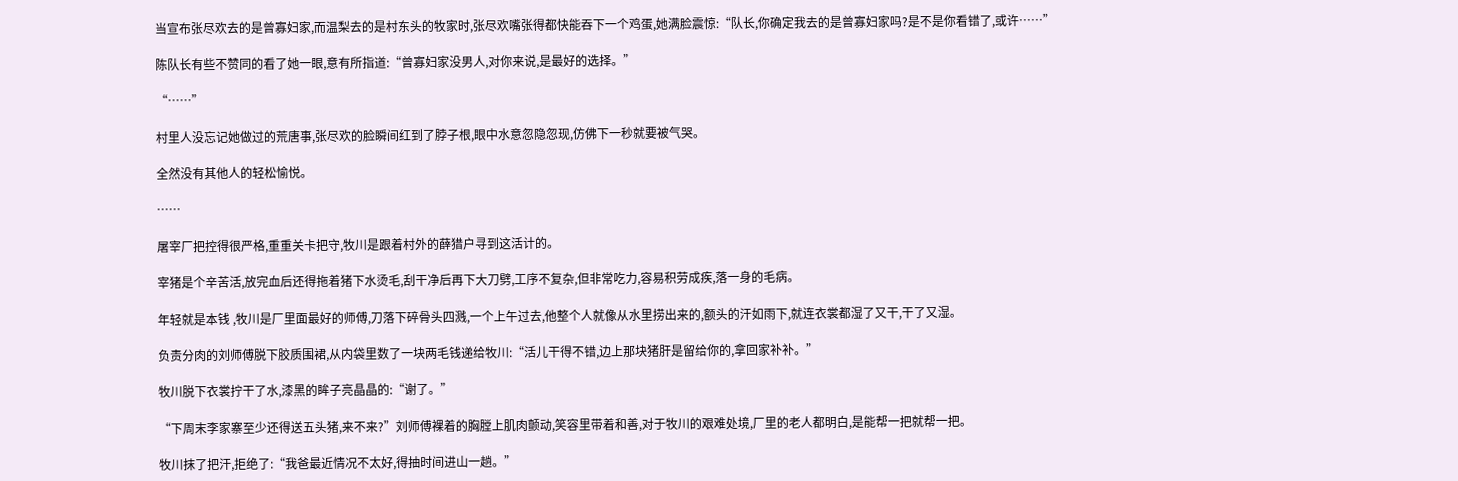当宣布张尽欢去的是曾寡妇家,而温梨去的是村东头的牧家时,张尽欢嘴张得都快能吞下一个鸡蛋,她满脸震惊:“队长,你确定我去的是曾寡妇家吗?是不是你看错了,或许……”

陈队长有些不赞同的看了她一眼,意有所指道:“曾寡妇家没男人,对你来说,是最好的选择。”

“……”

村里人没忘记她做过的荒唐事,张尽欢的脸瞬间红到了脖子根,眼中水意忽隐忽现,仿佛下一秒就要被气哭。

全然没有其他人的轻松愉悦。

……

屠宰厂把控得很严格,重重关卡把守,牧川是跟着村外的薛猎户寻到这活计的。

宰猪是个辛苦活,放完血后还得拖着猪下水烫毛,刮干净后再下大刀劈,工序不复杂,但非常吃力,容易积劳成疾,落一身的毛病。

年轻就是本钱 ,牧川是厂里面最好的师傅,刀落下碎骨头四溅,一个上午过去,他整个人就像从水里捞出来的,额头的汗如雨下,就连衣裳都湿了又干,干了又湿。

负责分肉的刘师傅脱下胶质围裙,从内袋里数了一块两毛钱递给牧川:“活儿干得不错,边上那块猪肝是留给你的,拿回家补补。”

牧川脱下衣裳拧干了水,漆黑的眸子亮晶晶的:“谢了。”

“下周末李家寨至少还得送五头猪,来不来?”刘师傅裸着的胸膛上肌肉颤动,笑容里带着和善,对于牧川的艰难处境,厂里的老人都明白,是能帮一把就帮一把。

牧川抹了把汗,拒绝了:“我爸最近情况不太好,得抽时间进山一趟。”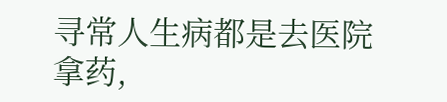寻常人生病都是去医院拿药,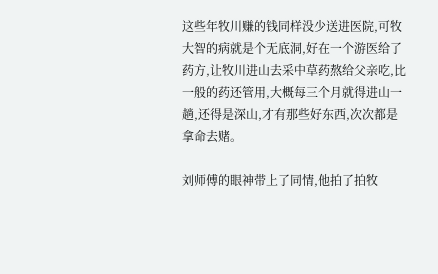这些年牧川赚的钱同样没少送进医院,可牧大智的病就是个无底洞,好在一个游医给了药方,让牧川进山去采中草药熬给父亲吃,比一般的药还管用,大概每三个月就得进山一趟,还得是深山,才有那些好东西,次次都是拿命去赌。

刘师傅的眼神带上了同情,他拍了拍牧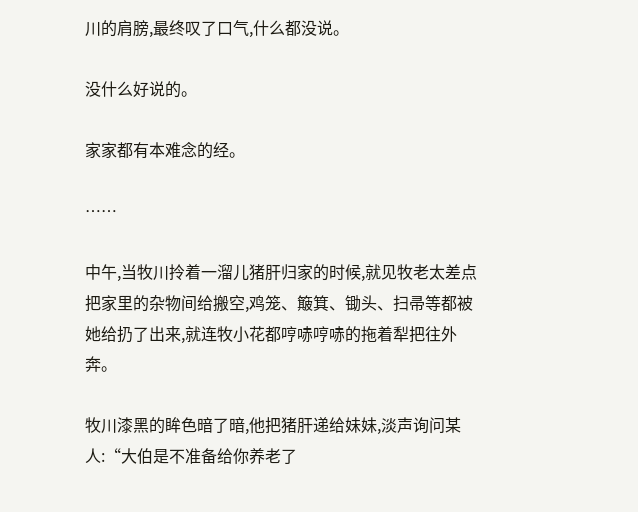川的肩膀,最终叹了口气,什么都没说。

没什么好说的。

家家都有本难念的经。

……

中午,当牧川拎着一溜儿猪肝归家的时候,就见牧老太差点把家里的杂物间给搬空,鸡笼、簸箕、锄头、扫帚等都被她给扔了出来,就连牧小花都哼哧哼哧的拖着犁把往外奔。

牧川漆黑的眸色暗了暗,他把猪肝递给妹妹,淡声询问某人:“大伯是不准备给你养老了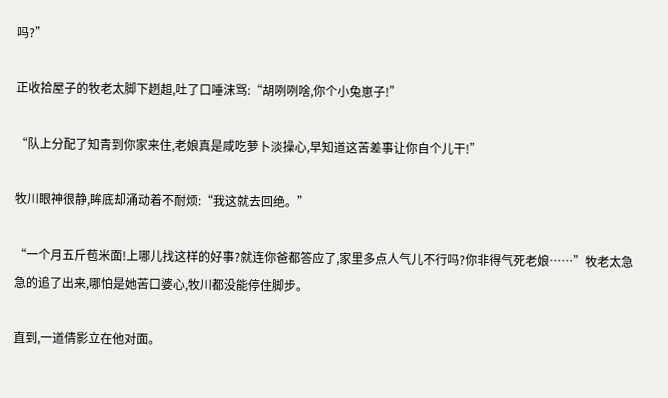吗?”

正收拾屋子的牧老太脚下趔趄,吐了口唾沫骂:“胡咧咧啥,你个小兔崽子!”

“队上分配了知青到你家来住,老娘真是咸吃萝卜淡操心,早知道这苦差事让你自个儿干!”

牧川眼神很静,眸底却涌动着不耐烦:“我这就去回绝。”

“一个月五斤苞米面!上哪儿找这样的好事?就连你爸都答应了,家里多点人气儿不行吗?你非得气死老娘……”牧老太急急的追了出来,哪怕是她苦口婆心,牧川都没能停住脚步。

直到,一道倩影立在他对面。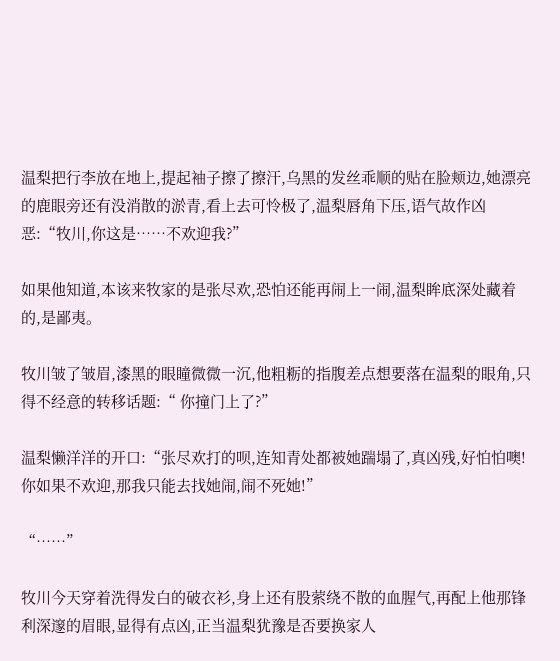温梨把行李放在地上,提起袖子擦了擦汗,乌黑的发丝乖顺的贴在脸颊边,她漂亮的鹿眼旁还有没消散的淤青,看上去可怜极了,温梨唇角下压,语气故作凶恶:“牧川,你这是……不欢迎我?”

如果他知道,本该来牧家的是张尽欢,恐怕还能再闹上一闹,温梨眸底深处藏着的,是鄙夷。

牧川皱了皱眉,漆黑的眼瞳微微一沉,他粗粝的指腹差点想要落在温梨的眼角,只得不经意的转移话题:“ 你撞门上了?”

温梨懒洋洋的开口:“张尽欢打的呗,连知青处都被她踹塌了,真凶残,好怕怕噢!你如果不欢迎,那我只能去找她闹,闹不死她!”

“……”

牧川今天穿着洗得发白的破衣衫,身上还有股萦绕不散的血腥气,再配上他那锋利深邃的眉眼,显得有点凶,正当温梨犹豫是否要换家人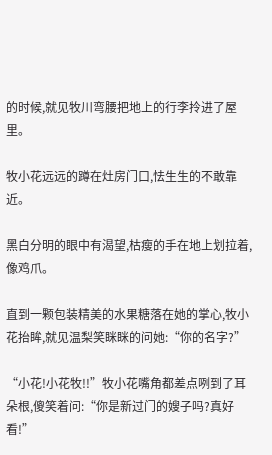的时候,就见牧川弯腰把地上的行李拎进了屋里。

牧小花远远的蹲在灶房门口,怯生生的不敢靠近。

黑白分明的眼中有渴望,枯瘦的手在地上划拉着,像鸡爪。

直到一颗包装精美的水果糖落在她的掌心,牧小花抬眸,就见温梨笑眯眯的问她:“你的名字?”

“小花!小花牧!!”牧小花嘴角都差点咧到了耳朵根,傻笑着问:“你是新过门的嫂子吗?真好看!”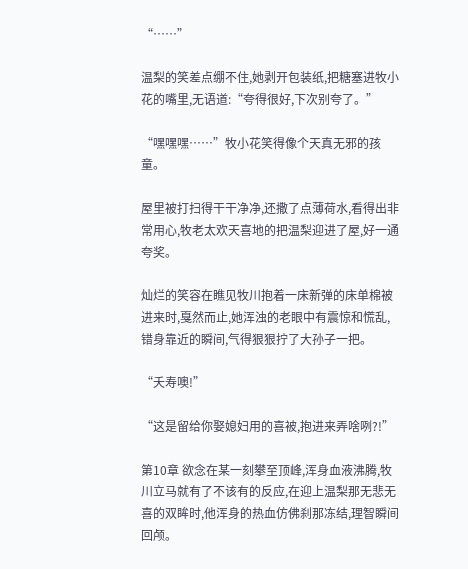“……”

温梨的笑差点绷不住,她剥开包装纸,把糖塞进牧小花的嘴里,无语道:“夸得很好,下次别夸了。”

“嘿嘿嘿……”牧小花笑得像个天真无邪的孩童。

屋里被打扫得干干净净,还撒了点薄荷水,看得出非常用心,牧老太欢天喜地的把温梨迎进了屋,好一通夸奖。

灿烂的笑容在瞧见牧川抱着一床新弹的床单棉被进来时,戛然而止,她浑浊的老眼中有震惊和慌乱,错身靠近的瞬间,气得狠狠拧了大孙子一把。

“夭寿噢!”

“这是留给你娶媳妇用的喜被,抱进来弄啥咧?!”

第10章 欲念在某一刻攀至顶峰,浑身血液沸腾,牧川立马就有了不该有的反应,在迎上温梨那无悲无喜的双眸时,他浑身的热血仿佛刹那冻结,理智瞬间回颅。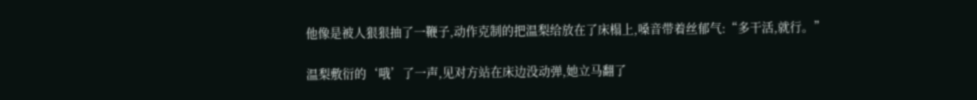他像是被人狠狠抽了一鞭子,动作克制的把温梨给放在了床榻上,嗓音带着丝郁气:“多干活,就行。”

温梨敷衍的‘哦’了一声,见对方站在床边没动弹,她立马翻了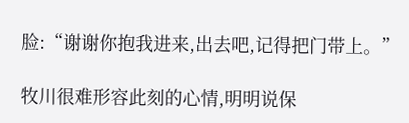脸:“谢谢你抱我进来,出去吧,记得把门带上。”

牧川很难形容此刻的心情,明明说保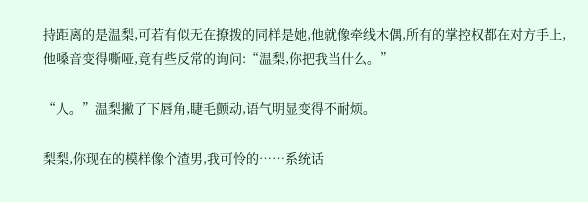持距离的是温梨,可若有似无在撩拨的同样是她,他就像牵线木偶,所有的掌控权都在对方手上,他嗓音变得嘶哑,竟有些反常的询问:“温梨,你把我当什么。”

“人。”温梨撇了下唇角,睫毛颤动,语气明显变得不耐烦。

梨梨,你现在的模样像个渣男,我可怜的……系统话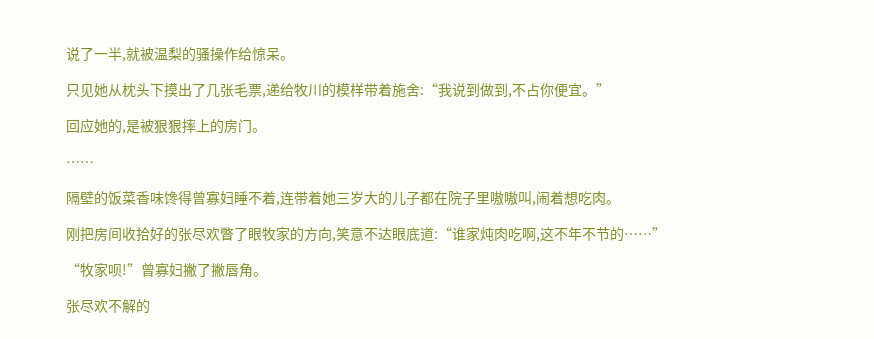说了一半,就被温梨的骚操作给惊呆。

只见她从枕头下摸出了几张毛票,递给牧川的模样带着施舍:“我说到做到,不占你便宜。”

回应她的,是被狠狠摔上的房门。

……

隔壁的饭菜香味馋得曾寡妇睡不着,连带着她三岁大的儿子都在院子里嗷嗷叫,闹着想吃肉。

刚把房间收拾好的张尽欢瞥了眼牧家的方向,笑意不达眼底道:“谁家炖肉吃啊,这不年不节的……”

“牧家呗!”曾寡妇撇了撇唇角。

张尽欢不解的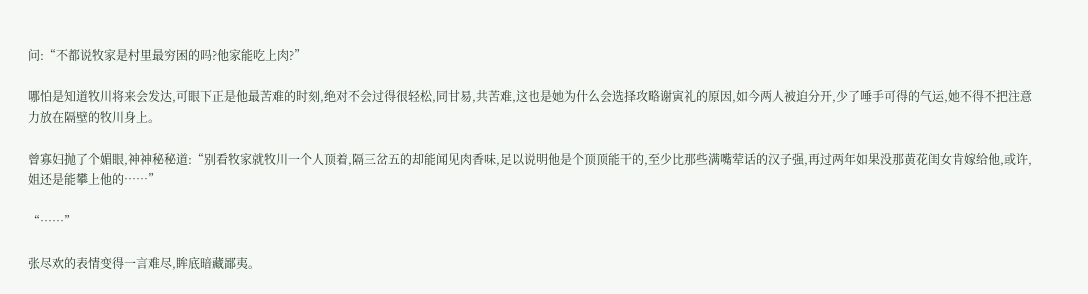问:“不都说牧家是村里最穷困的吗?他家能吃上肉?”

哪怕是知道牧川将来会发达,可眼下正是他最苦难的时刻,绝对不会过得很轻松,同甘易,共苦难,这也是她为什么会选择攻略谢寅礼的原因,如今两人被迫分开,少了唾手可得的气运,她不得不把注意力放在隔壁的牧川身上。

曾寡妇抛了个媚眼,神神秘秘道:“别看牧家就牧川一个人顶着,隔三岔五的却能闻见肉香味,足以说明他是个顶顶能干的,至少比那些满嘴荤话的汉子强,再过两年如果没那黄花闺女肯嫁给他,或许,姐还是能攀上他的……”

“……”

张尽欢的表情变得一言难尽,眸底暗藏鄙夷。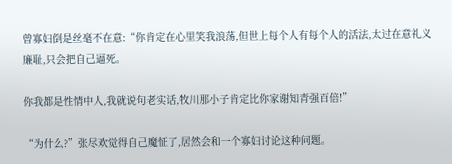曾寡妇倒是丝毫不在意:“你肯定在心里笑我浪荡,但世上每个人有每个人的活法,太过在意礼义廉耻,只会把自己逼死。

你我都是性情中人,我就说句老实话,牧川那小子肯定比你家谢知青强百倍!”

“为什么?”张尽欢觉得自己魔怔了,居然会和一个寡妇讨论这种问题。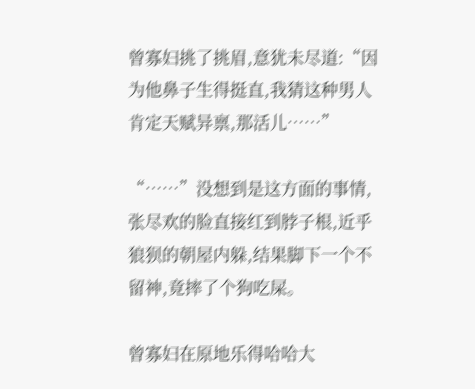曾寡妇挑了挑眉,意犹未尽道:“因为他鼻子生得挺直,我猜这种男人肯定天赋异禀,那活儿……”

“……”没想到是这方面的事情,张尽欢的脸直接红到脖子根,近乎狼狈的朝屋内躲,结果脚下一个不留神,竟摔了个狗吃屎。

曾寡妇在原地乐得哈哈大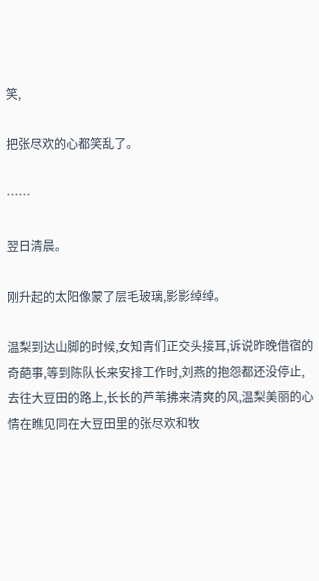笑,

把张尽欢的心都笑乱了。

……

翌日清晨。

刚升起的太阳像蒙了层毛玻璃,影影绰绰。

温梨到达山脚的时候,女知青们正交头接耳,诉说昨晚借宿的奇葩事,等到陈队长来安排工作时,刘燕的抱怨都还没停止,去往大豆田的路上,长长的芦苇拂来清爽的风,温梨美丽的心情在瞧见同在大豆田里的张尽欢和牧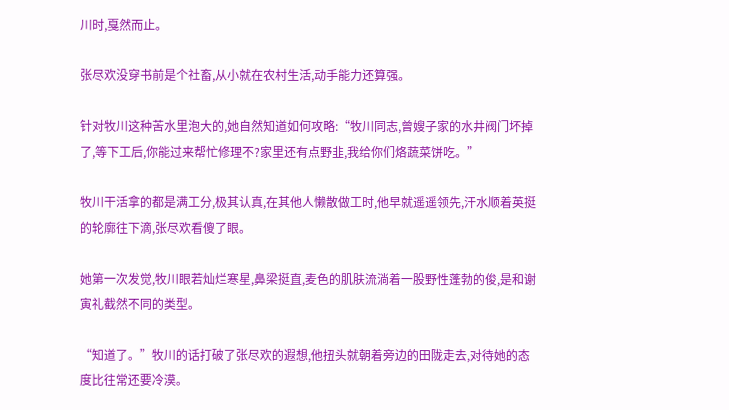川时,戛然而止。

张尽欢没穿书前是个社畜,从小就在农村生活,动手能力还算强。

针对牧川这种苦水里泡大的,她自然知道如何攻略:“牧川同志,曾嫂子家的水井阀门坏掉了,等下工后,你能过来帮忙修理不?家里还有点野韭,我给你们烙蔬菜饼吃。”

牧川干活拿的都是满工分,极其认真,在其他人懒散做工时,他早就遥遥领先,汗水顺着英挺的轮廓往下滴,张尽欢看傻了眼。

她第一次发觉,牧川眼若灿烂寒星,鼻梁挺直,麦色的肌肤流淌着一股野性蓬勃的俊,是和谢寅礼截然不同的类型。

“知道了。”牧川的话打破了张尽欢的遐想,他扭头就朝着旁边的田陇走去,对待她的态度比往常还要冷漠。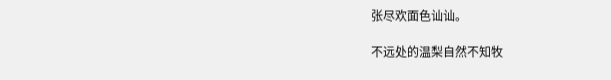张尽欢面色讪讪。

不远处的温梨自然不知牧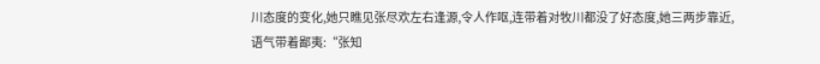川态度的变化,她只瞧见张尽欢左右逢源,令人作呕,连带着对牧川都没了好态度,她三两步靠近,语气带着鄙夷:“张知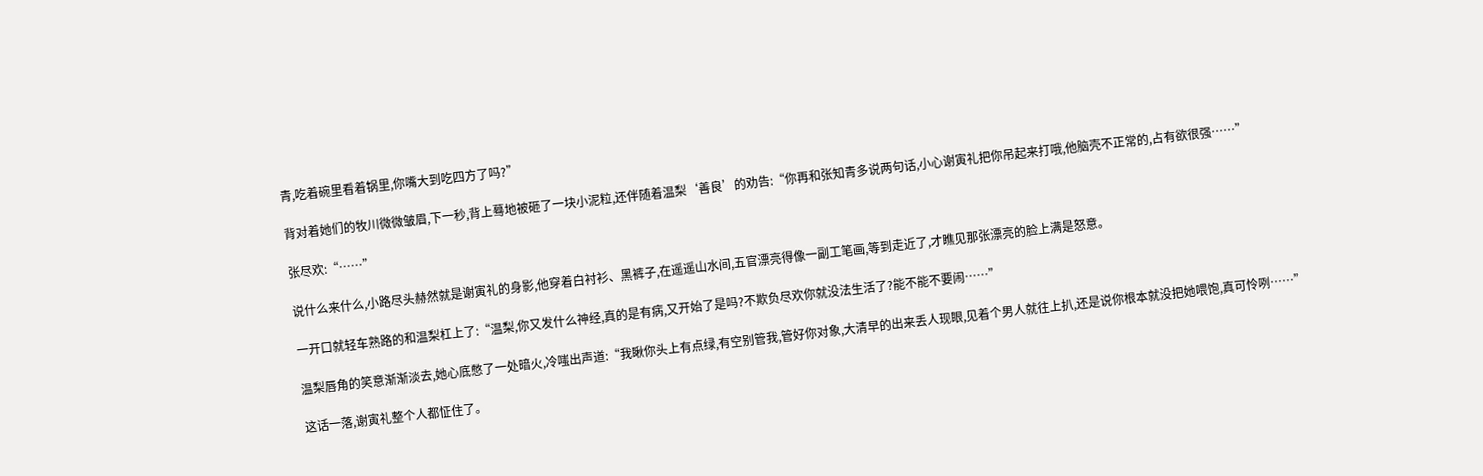青,吃着碗里看着锅里,你嘴大到吃四方了吗?”

背对着她们的牧川微微皱眉,下一秒,背上蓦地被砸了一块小泥粒,还伴随着温梨‘善良’的劝告:“你再和张知青多说两句话,小心谢寅礼把你吊起来打哦,他脑壳不正常的,占有欲很强……”

张尽欢:“……”

说什么来什么,小路尽头赫然就是谢寅礼的身影,他穿着白衬衫、黑裤子,在遥遥山水间,五官漂亮得像一副工笔画,等到走近了,才瞧见那张漂亮的脸上满是怒意。

一开口就轻车熟路的和温梨杠上了:“温梨,你又发什么神经,真的是有病,又开始了是吗?不欺负尽欢你就没法生活了?能不能不要闹……”

温梨唇角的笑意渐渐淡去,她心底憋了一处暗火,冷嗤出声道:“我瞅你头上有点绿,有空别管我,管好你对象,大清早的出来丢人现眼,见着个男人就往上扒,还是说你根本就没把她喂饱,真可怜咧……”

这话一落,谢寅礼整个人都怔住了。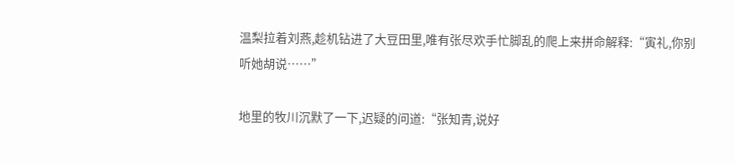温梨拉着刘燕,趁机钻进了大豆田里,唯有张尽欢手忙脚乱的爬上来拼命解释:“寅礼,你别听她胡说……”

地里的牧川沉默了一下,迟疑的问道:“张知青,说好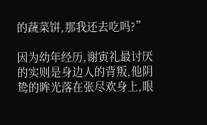的蔬菜饼,那我还去吃吗?”

因为幼年经历,谢寅礼最讨厌的实则是身边人的背叛,他阴鸷的眸光落在张尽欢身上,眼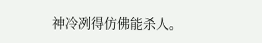神冷冽得仿佛能杀人。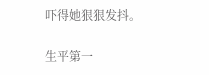吓得她狠狠发抖。

生平第一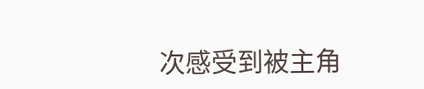次感受到被主角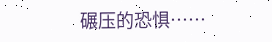碾压的恐惧……